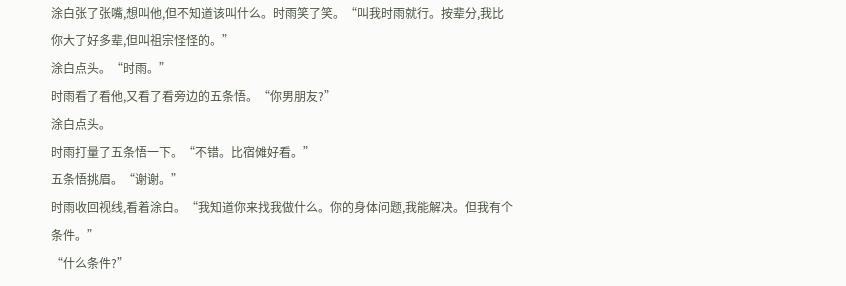涂白张了张嘴,想叫他,但不知道该叫什么。时雨笑了笑。“叫我时雨就行。按辈分,我比你大了好多辈,但叫祖宗怪怪的。”
涂白点头。“时雨。”
时雨看了看他,又看了看旁边的五条悟。“你男朋友?”
涂白点头。
时雨打量了五条悟一下。“不错。比宿傩好看。”
五条悟挑眉。“谢谢。”
时雨收回视线,看着涂白。“我知道你来找我做什么。你的身体问题,我能解决。但我有个条件。”
“什么条件?”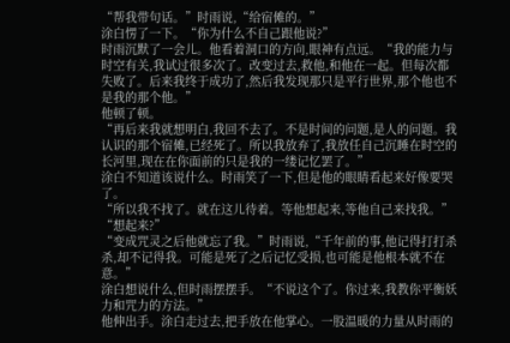“帮我带句话。”时雨说,“给宿傩的。”
涂白愣了一下。“你为什么不自己跟他说?”
时雨沉默了一会儿。他看着洞口的方向,眼神有点远。“我的能力与时空有关,我试过很多次了。改变过去,救他,和他在一起。但每次都失败了。后来我终于成功了,然后我发现那只是平行世界,那个他也不是我的那个他。”
他顿了顿。
“再后来我就想明白,我回不去了。不是时间的问题,是人的问题。我认识的那个宿傩,已经死了。所以我放弃了,我放任自己沉睡在时空的长河里,现在在你面前的只是我的一缕记忆罢了。”
涂白不知道该说什么。时雨笑了一下,但是他的眼睛看起来好像要哭了。
“所以我不找了。就在这儿待着。等他想起来,等他自己来找我。”
“想起来?”
“变成咒灵之后他就忘了我。”时雨说,“千年前的事,他记得打打杀杀,却不记得我。可能是死了之后记忆受损,也可能是他根本就不在意。”
涂白想说什么,但时雨摆摆手。“不说这个了。你过来,我教你平衡妖力和咒力的方法。”
他伸出手。涂白走过去,把手放在他掌心。一股温暖的力量从时雨的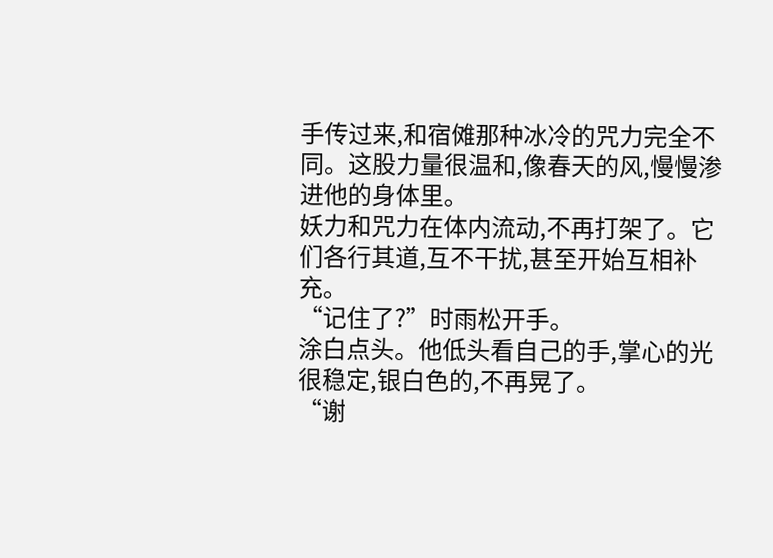手传过来,和宿傩那种冰冷的咒力完全不同。这股力量很温和,像春天的风,慢慢渗进他的身体里。
妖力和咒力在体内流动,不再打架了。它们各行其道,互不干扰,甚至开始互相补充。
“记住了?”时雨松开手。
涂白点头。他低头看自己的手,掌心的光很稳定,银白色的,不再晃了。
“谢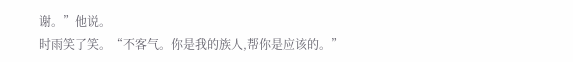谢。”他说。
时雨笑了笑。“不客气。你是我的族人,帮你是应该的。”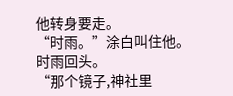他转身要走。
“时雨。”涂白叫住他。
时雨回头。
“那个镜子,神社里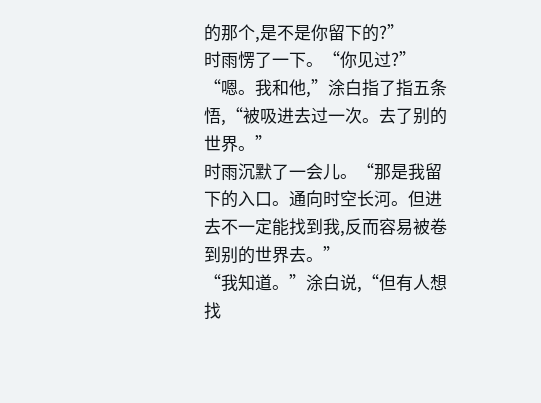的那个,是不是你留下的?”
时雨愣了一下。“你见过?”
“嗯。我和他,”涂白指了指五条悟,“被吸进去过一次。去了别的世界。”
时雨沉默了一会儿。“那是我留下的入口。通向时空长河。但进去不一定能找到我,反而容易被卷到别的世界去。”
“我知道。”涂白说,“但有人想找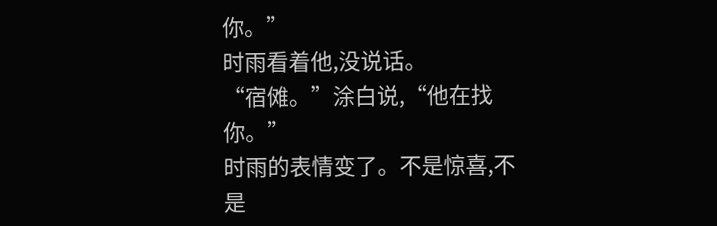你。”
时雨看着他,没说话。
“宿傩。”涂白说,“他在找你。”
时雨的表情变了。不是惊喜,不是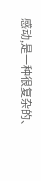感动,是一种很复杂的、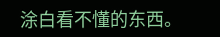涂白看不懂的东西。